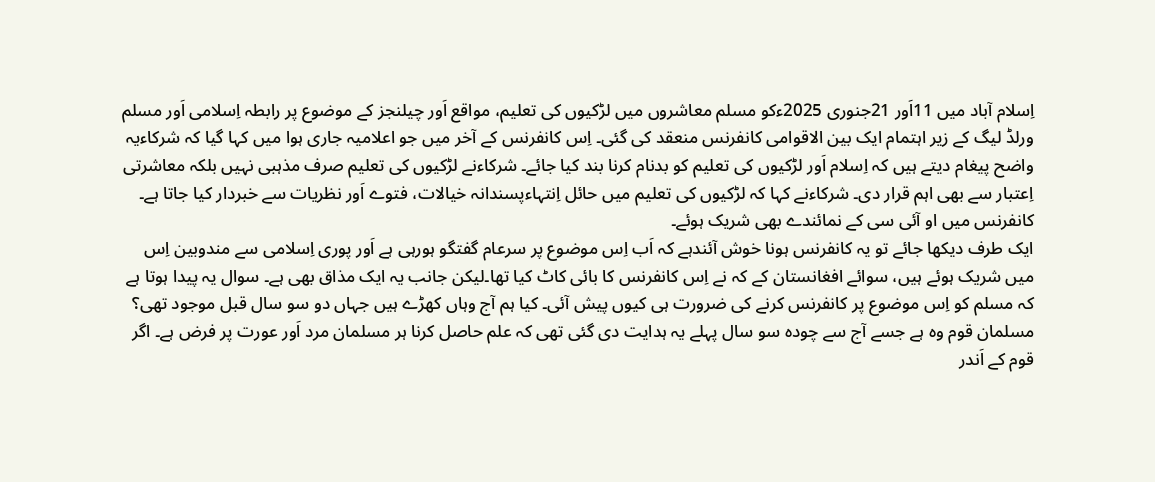اِسلام آباد میں 11اَور 21جنوری 2025ءکو مسلم معاشروں میں لڑکیوں کی تعلیم، مواقع اَور چیلنجز کے موضوع پر رابطہ اِسلامی اَور مسلم ورلڈ لیگ کے زیر اہتمام ایک بین الاقوامی کانفرنس منعقد کی گئی۔ اِس کانفرنس کے آخر میں جو اعلامیہ جاری ہوا میں کہا گیا کہ شرکاءیہ واضح پیغام دیتے ہیں کہ اِسلام اَور لڑکیوں کی تعلیم کو بدنام کرنا بند کیا جائے۔ شرکاءنے لڑکیوں کی تعلیم صرف مذہبی نہیں بلکہ معاشرتی اِعتبار سے بھی اہم قرار دی۔ شرکاءنے کہا کہ لڑکیوں کی تعلیم میں حائل اِنتہاءپسندانہ خیالات، فتوے اَور نظریات سے خبردار کیا جاتا ہے۔ کانفرنس میں او آئی سی کے نمائندے بھی شریک ہوئے۔
ایک طرف دیکھا جائے تو یہ کانفرنس ہونا خوش آئندہے کہ اَب اِس موضوع پر سرعام گفتگو ہورہی ہے اَور پوری اِسلامی سے مندوبین اِس میں شریک ہوئے ہیں، سوائے افغانستان کے کہ نے اِس کانفرنس کا بائی کاٹ کیا تھا۔لیکن جانب یہ ایک مذاق بھی ہے۔ سوال یہ پیدا ہوتا ہے کہ مسلم کو اِس موضوع پر کانفرنس کرنے کی ضرورت ہی کیوں پیش آئی۔ کیا ہم آج وہاں کھڑے ہیں جہاں دو سو سال قبل موجود تھی؟ مسلمان قوم وہ ہے جسے آج سے چودہ سو سال پہلے یہ ہدایت دی گئی تھی کہ علم حاصل کرنا ہر مسلمان مرد اَور عورت پر فرض ہے۔ اگر قوم کے اَندر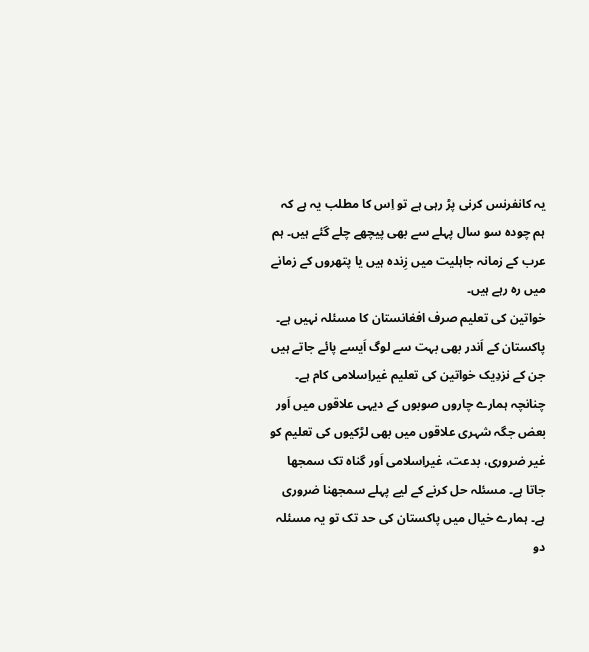یہ کانفرنس کرنی پڑ رہی ہے تو اِس کا مطلب یہ ہے کہ ہم چودہ سو سال پہلے سے بھی پیچھے چلے گئے ہیں۔ ہم عرب کے زمانہ جاہلیت میں زِندہ ہیں یا پتھروں کے زمانے میں رہ رہے ہیں۔
خواتین کی تعلیم صرف افغانستان کا مسئلہ نہیں ہے۔ پاکستان کے اَندر بھی بہت سے لوگ اَیسے پائے جاتے ہیں جن کے نزدِیک خواتین کی تعلیم غیراِسلامی کام ہے۔ چنانچہ ہمارے چاروں صوبوں کے دیہی علاقوں میں اَور بعض جگہ شہری علاقوں میں بھی لڑکیوں کی تعلیم کو غیر ضروری، بدعت، غیراِسلامی اَور گناہ تک سمجھا جاتا ہے۔ مسئلہ حل کرنے کے لیے پہلے سمجھنا ضروری ہے۔ ہمارے خیال میں پاکستان کی حد تک تو یہ مسئلہ دو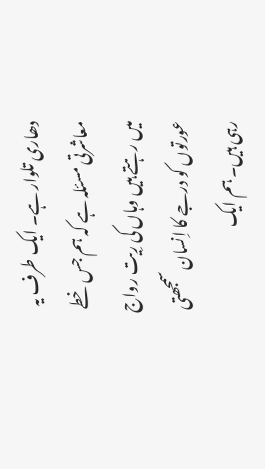دھاری تلوار ہے۔ ایک طرف یہ معاشرتی مسئلہ ہے کہ ہم جس خطے میں رہتے ہیں وہاں کی رِیت رواج عورتوں کو درجے کا اِنسان سمجھتی رہی ہیں۔ ہم ایک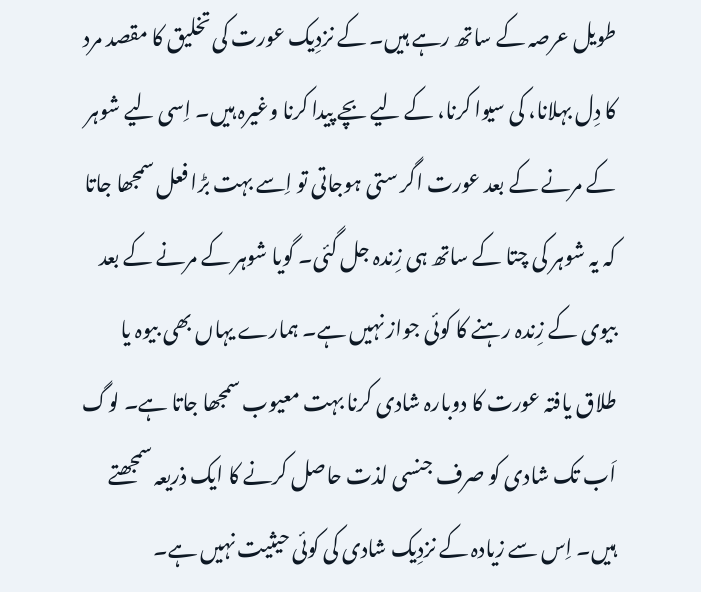طویل عرصہ کے ساتھ رہے ہیں۔ کے نزدِیک عورت کی تخلیق کا مقصد مرد کا دِل بہلانا، کی سیوا کرنا، کے لیے بچے پیدا کرنا وغیرہ ہیں۔ اِسی لیے شوہر کے مرنے کے بعد عورت اگر ستی ہوجاتی تو اِسے بہت بڑا فعل سمجھا جاتا کہ یہ شوہر کی چتا کے ساتھ ہی زِندہ جل گئی۔ گویا شوہر کے مرنے کے بعد بیوی کے زِندہ رہنے کا کوئی جواز نہیں ہے۔ ہمارے یہاں بھی بیوہ یا طلاق یافتہ عورت کا دوبارہ شادی کرنا بہت معیوب سمجھا جاتا ہے۔ لوگ اَب تک شادی کو صرف جنسی لذت حاصل کرنے کا ایک ذریعہ سمجھتے ہیں۔ اِس سے زیادہ کے نزدِیک شادی کی کوئی حیثیت نہیں ہے۔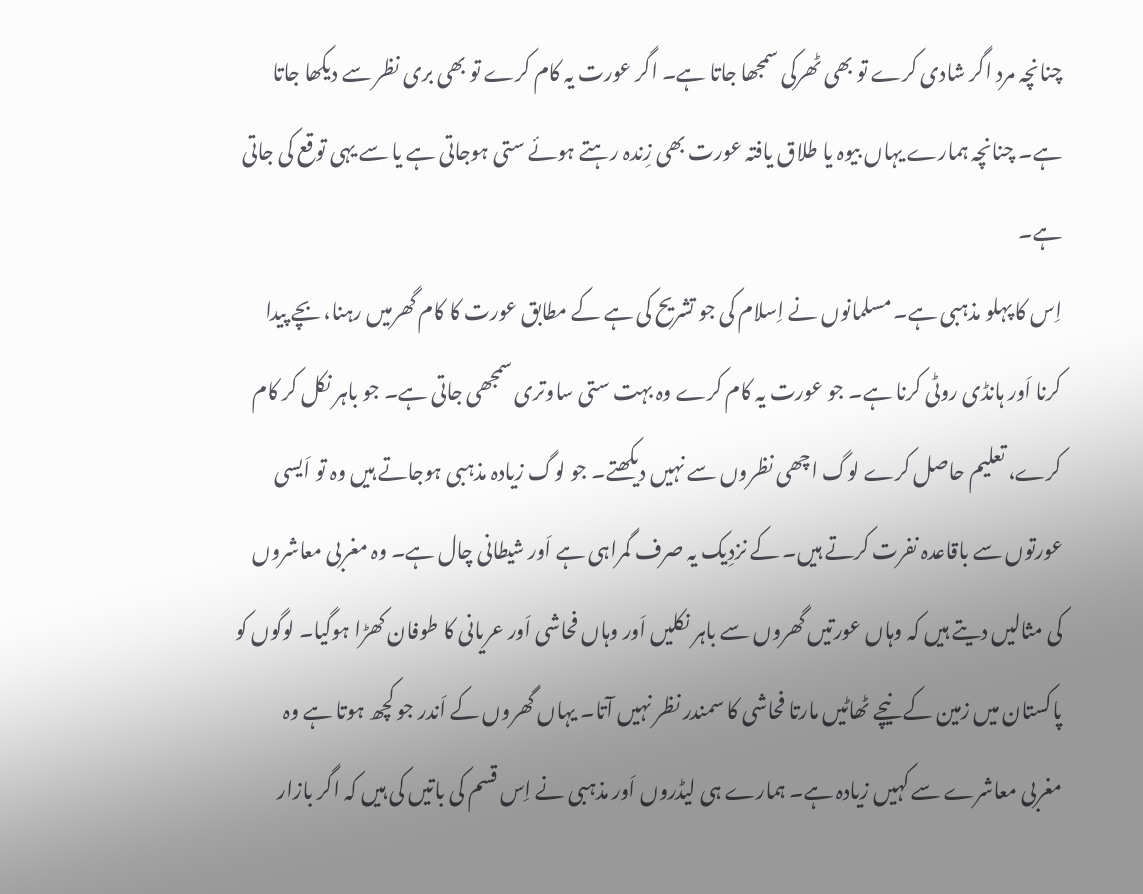چنانچہ مرد اگر شادی کرے تو بھی ٹھرکی سمجھا جاتا ہے۔ اگر عورت یہ کام کرے تو بھی بری نظر سے دیکھا جاتا ہے۔ چنانچہ ہمارے یہاں بیوہ یا طلاق یافتہ عورت بھی زِندہ رہتے ہوئے ستی ہوجاتی ہے یا سے یہی توقع کی جاتی ہے۔
اِس کا پہلو مذہبی ہے۔ مسلمانوں نے اِسلام کی جو تشریح کی ہے کے مطابق عورت کا کام گھرمیں رہنا، بچے پیدا کرنا اَور ہانڈی روٹی کرنا ہے۔ جو عورت یہ کام کرے وہ بہت ستی ساوتری سمجھی جاتی ہے۔ جو باہر نکل کر کام کرے، تعلیم حاصل کرے لوگ اچھی نظروں سے نہیں دیکھتے۔ جو لوگ زیادہ مذہبی ہوجاتے ہیں وہ تو اَیسی عورتوں سے باقاعدہ نفرت کرتے ہیں۔ کے نزدِیک یہ صرف گمراہی ہے اَور شیطانی چال ہے۔ وہ مغربی معاشروں کی مثالیں دیتے ہیں کہ وہاں عورتیں گھروں سے باہر نکلیں اَور وہاں فحاشی اَور عریانی کا طوفان کھڑا ہوگیا۔ لوگوں کو پاکستان میں زمین کے نیچے ٹھاٹیں مارتا فحاشی کا سمندر نظر نہیں آتا۔ یہاں گھروں کے اَندر جو کچھ ہوتا ہے وہ مغربی معاشرے سے کہیں زیادہ ہے۔ ہمارے ہی لیڈروں اَور مذہبی نے اِس قسم کی باتیں کی ہیں کہ اگر بازار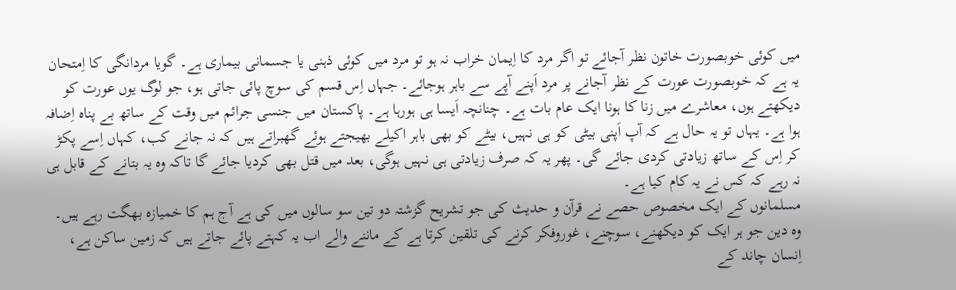میں کوئی خوبصورت خاتون نظر آجائے تو اگر مرد کا اِیمان خراب نہ ہو تو مرد میں کوئی ذہنی یا جسمانی بیماری ہے۔ گویا مردانگی کا اِمتحان یہ ہے کہ خوبصورت عورت کے نظر آجانے پر مرد اَپنے آپے سے باہر ہوجائے۔ جہاں اِس قسم کی سوچ پائی جاتی ہو، جو لوگ یوں عورت کو دیکھتے ہوں، معاشرے میں زنا کا ہونا ایک عام بات ہے۔ چنانچہ اَیسا ہی ہورہا ہے۔ پاکستان میں جنسی جرائم میں وقت کے ساتھ بے پناہ اِضافہ ہوا ہے۔ یہاں تو یہ حال ہے کہ آپ اَپنی بیٹی کو ہی نہیں، بیٹے کو بھی باہر اکیلے بھیجتے ہوئے گھبراتے ہیں کہ نہ جانے کب، کہاں اِسے پکڑ کر اِس کے ساتھ زیادتی کردی جائے گی۔ پھر یہ کہ صرف زیادتی ہی نہیں ہوگی، بعد میں قتل بھی کردیا جائے گا تاکہ وہ یہ بتانے کے قابل ہی نہ رہے کہ کس نے یہ کام کیا ہے۔
مسلمانوں کے ایک مخصوص حصے نے قرآن و حدیث کی جو تشریح گزشتہ دو تین سو سالوں میں کی ہے آج ہم کا خمیازہ بھگت رہے ہیں۔ وہ دین جو ہر ایک کو دیکھنے، سوچنے، غوروفکر کرنے کی تلقین کرتا ہے کے ماننے والے اب یہ کہتے پائے جاتے ہیں کہ زمین ساکن ہے، اِنسان چاند کے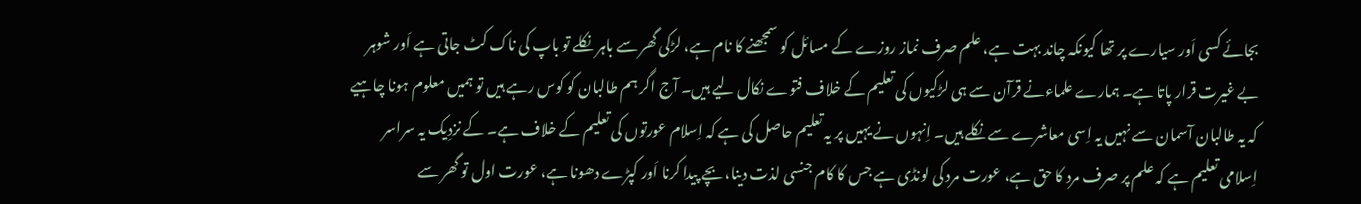بجائے کسی اَور سیارے پر تھا کیونکہ چاند بہت ہے، علم صرف نماز روزے کے مسائل کو سمجھنے کا نام ہے، لڑکی گھر سے باہر نکلے تو باپ کی ناک کٹ جاتی ہے اَور شوہر بے غیرت قرار پاتا ہے۔ ہمارے علماءنے قرآن سے ہی لڑکیوں کی تعلیم کے خلاف فتوے نکال لیے ہیں۔ آج اگر ہم طالبان کو کوس رہے ہیں تو ہمیں معلوم ہونا چاہیے کہ یہ طالبان آسمان سے نہیں یہ اِسی معاشرے سے نکلے ہیں۔ اِنہوں نے یہیں پر یہ تعلیم حاصل کی ہے کہ اِسلام عورتوں کی تعلیم کے خلاف ہے۔ کے نزدِیک یہ سراسر اِسلامی تعلیم ہے کہ علم پر صرف مرد کا حق ہے، عورت مرد کی لونڈی ہے جس کا کام جنسی لذت دینا، بچے پیدا کرنا اَور کپڑے دھونا ہے، عورت اول تو گھر سے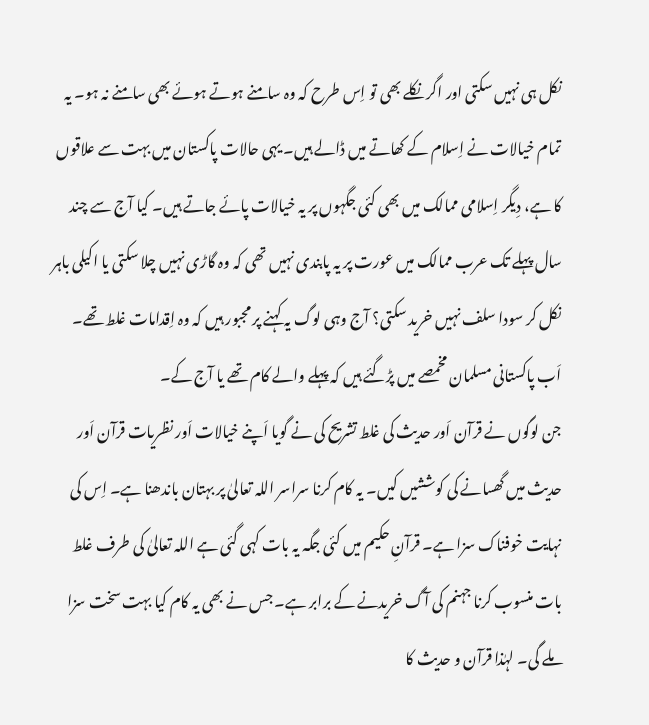نکل ہی نہیں سکتی اور اگر نکلے بھی تو اِس طرح کہ وہ سامنے ہوتے ہوئے بھی سامنے نہ ہو۔ یہ تمام خیالات نے اِسلام کے کھاتے میں ڈالے ہیں۔ یہی حالات پاکستان میں بہت سے علاقوں کا ہے، دِیگر اِسلامی ممالک میں بھی کئی جگہوں پر یہ خیالات پائے جاتے ہیں۔ کیا آج سے چند سال پہلے تک عرب ممالک میں عورت پر یہ پابندی نہیں تھی کہ وہ گاڑی نہیں چلا سکتی یا اکیلی باہر نکل کر سودا سلف نہیں خرید سکتی؟ آج وہی لوگ یہ کہنے پر مجبور ہیں کہ وہ اِقدامات غلط تھے۔ اَب پاکستانی مسلمان مخمصے میں پڑگئے ہیں کہ پہلے والے کام تھے یا آج کے۔
جن لوگوں نے قرآن اَور حدیث کی غلط تشریح کی نے گویا اَپنے خیالات اَور نظریات قرآن اَور حدیث میں گھسانے کی کوششیں کیں۔ یہ کام کرنا سراسر اللہ تعالیٰ پر بہتان باندھنا ہے۔ اِس کی نہایت خوفناک سزا ہے۔ قرآنِ حکیم میں کئی جگہ یہ بات کہی گئی ہے اللہ تعالیٰ کی طرف غلط بات منسوب کرنا جہنم کی آگ خریدنے کے برابر ہے۔ جس نے بھی یہ کام کیا بہت سخت سزا ملے گی۔ لہٰذا قرآن و حدیث کا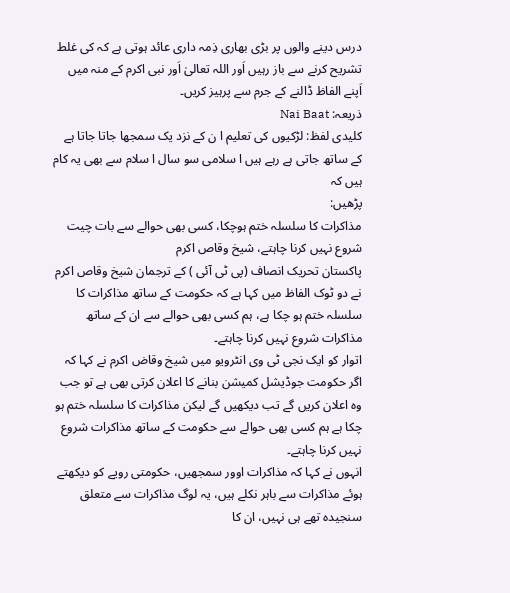درس دینے والوں پر بڑی بھاری ذِمہ داری عائد ہوتی ہے کہ کی غلط تشریح کرنے سے باز رہیں اَور اللہ تعالیٰ اَور نبی اکرم کے منہ میں اَپنے الفاظ ڈالنے کے جرم سے پرہیز کریں۔
ذریعہ: Nai Baat
کلیدی لفظ: لڑکیوں کی تعلیم ا ن کے نزد یک سمجھا جاتا جاتا ہے کے ساتھ جاتی ہے رہے ہیں ا سلامی سو سال ا سلام سے بھی یہ کام ہیں کہ
پڑھیں:
مذاکرات کا سلسلہ ختم ہوچکا، کسی بھی حوالے سے بات چیت شروع نہیں کرنا چاہتے، شیخ وقاص اکرم
پاکستان تحریک انصاف (پی ٹی آئی ) کے ترجمان شیخ وقاص اکرم نے دو ٹوک الفاظ میں کہا ہے کہ حکومت کے ساتھ مذاکرات کا سلسلہ ختم ہو چکا ہے، ہم کسی بھی حوالے سے ان کے ساتھ مذاکرات شروع نہیں کرنا چاہتے۔
اتوار کو ایک نجی ٹی وی انٹرویو میں شیخ وقاض اکرم نے کہا کہ اگر حکومت جوڈیشل کمیشن بنانے کا اعلان کرتی بھی ہے تو جب وہ اعلان کریں گے تب دیکھیں گے لیکن مذاکرات کا سلسلہ ختم ہو چکا ہے ہم کسی بھی حوالے سے حکومت کے ساتھ مذاکرات شروع نہیں کرنا چاہتے۔
انہوں نے کہا کہ مذاکرات اوور سمجھیں، حکومتی رویے کو دیکھتے ہوئے مذاکرات سے باہر نکلے ہیں، یہ لوگ مذاکرات سے متعلق سنجیدہ تھے ہی نہیں، ان کا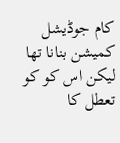کام جوڈیشل کمیشن بنانا تھا لیکن اس کو کو تعطل کا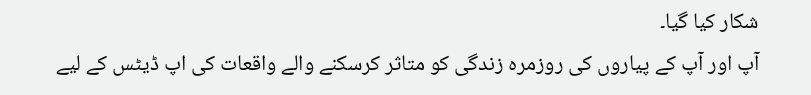شکار کیا گیا۔
آپ اور آپ کے پیاروں کی روزمرہ زندگی کو متاثر کرسکنے والے واقعات کی اپ ڈیٹس کے لیے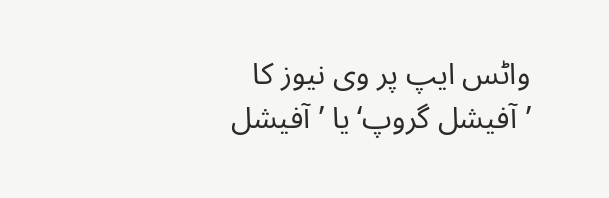واٹس ایپ پر وی نیوز کا ’آفیشل گروپ‘ یا ’آفیشل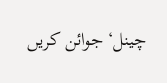چینل‘ جوائن کریں